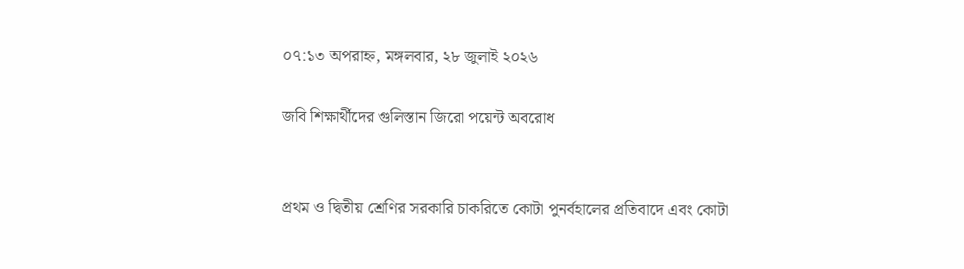০৭:১৩ অপরাহ্ন, মঙ্গলবার, ২৮ জুলাই ২০২৬

জবি শিক্ষার্থীদের গুলিস্তান জিরো পয়েন্ট অবরোধ


প্রথম ও দ্বিতীয় শ্রেণির সরকারি চাকরিতে কোটা পুনর্বহালের প্রতিবাদে এবং কোটা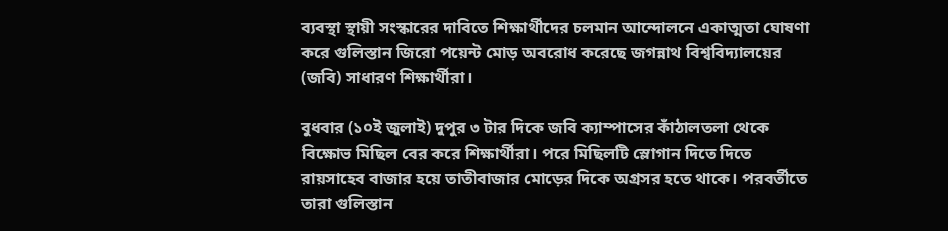ব্যবস্থা স্থায়ী সংস্কারের দাবিতে শিক্ষার্থীদের চলমান আন্দোলনে একাত্মতা ঘোষণা করে গুলিস্তান জিরো পয়েন্ট মোড় অবরোধ করেছে জগন্নাথ বিশ্ববিদ্যালয়ের (জবি) সাধারণ শিক্ষার্থীরা।

বুধবার (১০ই জুলাই) দুপুর ৩ টার দিকে জবি ক্যাম্পাসের কাঁঠালতলা থেকে বিক্ষোভ মিছিল বের করে শিক্ষার্থীরা। পরে মিছিলটি স্লোগান দিতে দিতে রায়সাহেব বাজার হয়ে তাতীবাজার মোড়ের দিকে অগ্রসর হতে থাকে। পরবর্তীতে তারা গুলিস্তান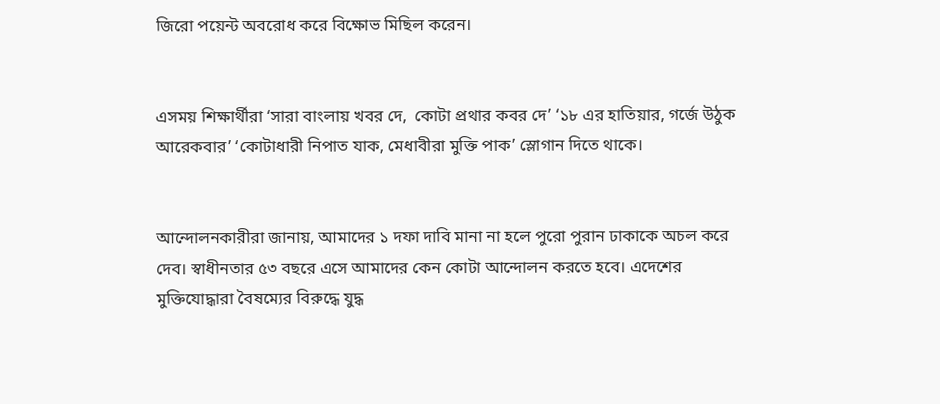জিরো পয়েন্ট অবরোধ করে বিক্ষোভ মিছিল করেন।


এসময় শিক্ষার্থীরা ‘সারা বাংলায় খবর দে,  কোটা প্রথার কবর দে’ ‘১৮ এর হাতিয়ার, গর্জে উঠুক আরেকবার’ ‘কোটাধারী নিপাত যাক, মেধাবীরা মুক্তি পাক’ স্লোগান দিতে থাকে।


আন্দোলনকারীরা জানায়, আমাদের ১ দফা দাবি মানা না হলে পুরো পুরান ঢাকাকে অচল করে দেব। স্বাধীনতার ৫৩ বছরে এসে আমাদের কেন কোটা আন্দোলন করতে হবে। এদেশের মুক্তিযোদ্ধারা বৈষম্যের বিরুদ্ধে যুদ্ধ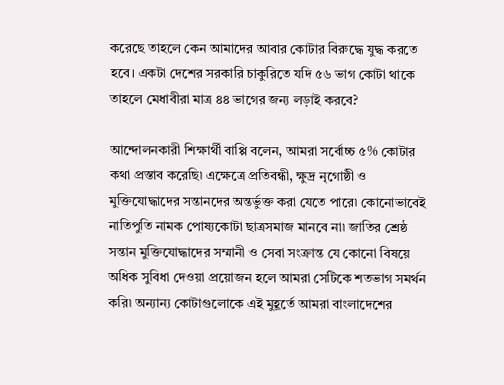করেছে তাহলে কেন আমাদের আবার কোটার বিরুদ্ধে যুদ্ধ করতে হবে। একটা দেশের সরকারি চাকুরিতে যদি ৫৬ ভাগ কোটা থাকে তাহলে মেধাবীরা মাত্র ৪৪ ভাগের জন্য লড়াই করবে?

আন্দোলনকারী শিক্ষার্থী বাপ্পি বলেন, আমরা সর্বোচ্চ ৫% কোটার কথা প্রস্তাব করেছি৷ এক্ষেত্রে প্রতিবন্ধী, ক্ষুদ্র নৃগোষ্ঠী ও  মুক্তিযোদ্ধাদের সন্তানদের অন্তর্ভুক্ত করা যেতে পারে৷ কোনোভাবেই নাতিপুতি নামক পোষ্যকোটা ছাত্রসমাজ মানবে না৷ জাতির শ্রেষ্ঠ সন্তান মুক্তিযোদ্ধাদের সম্মানী ও সেবা সংক্রান্ত যে কোনো বিষয়ে অধিক সুবিধা দেওয়া প্রয়োজন হলে আমরা সেটিকে শতভাগ সমর্থন করি৷ অন্যান্য কোটাগুলোকে এই মুহূর্তে আমরা বাংলাদেশের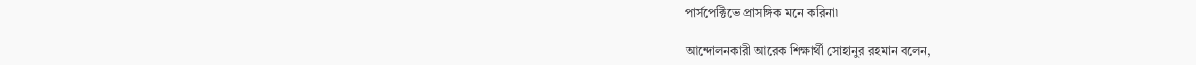পার্সপেক্টিভে প্রাসঙ্গিক মনে করিনা৷

আন্দোলনকারী আরেক শিক্ষার্থী সোহানুর রহমান বলেন,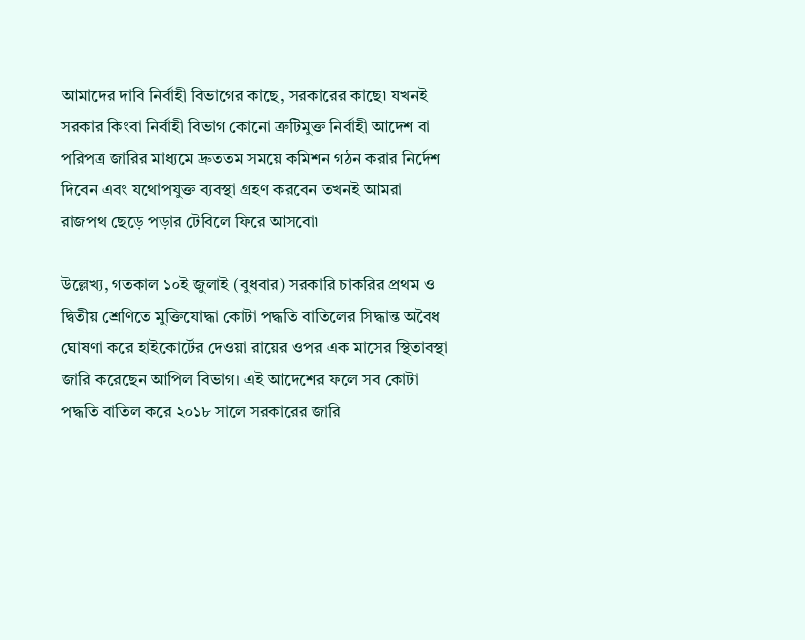আমাদের দাবি নির্বাহী বিভাগের কাছে, সরকারের কাছে৷ যখনই সরকার কিংবা নির্বাহী বিভাগ কোনো ত্রুটিমুক্ত নির্বাহী আদেশ বা পরিপত্র জারির মাধ্যমে দ্রুততম সময়ে কমিশন গঠন করার নির্দেশ দিবেন এবং যথোপযুক্ত ব্যবস্থা গ্রহণ করবেন তখনই আমরা রাজপথ ছেড়ে পড়ার টেবিলে ফিরে আসবো৷

উল্লেখ্য, গতকাল ১০ই জুলাই (বুধবার) সরকারি চাকরির প্রথম ও দ্বিতীয় শ্রেণিতে মুক্তিযোদ্ধা কোটা পদ্ধতি বাতিলের সিদ্ধান্ত অবৈধ ঘোষণা করে হাইকোর্টের দেওয়া রায়ের ওপর এক মাসের স্থিতাবস্থা জারি করেছেন আপিল বিভাগ। এই আদেশের ফলে সব কোটা পদ্ধতি বাতিল করে ২০১৮ সালে সরকারের জারি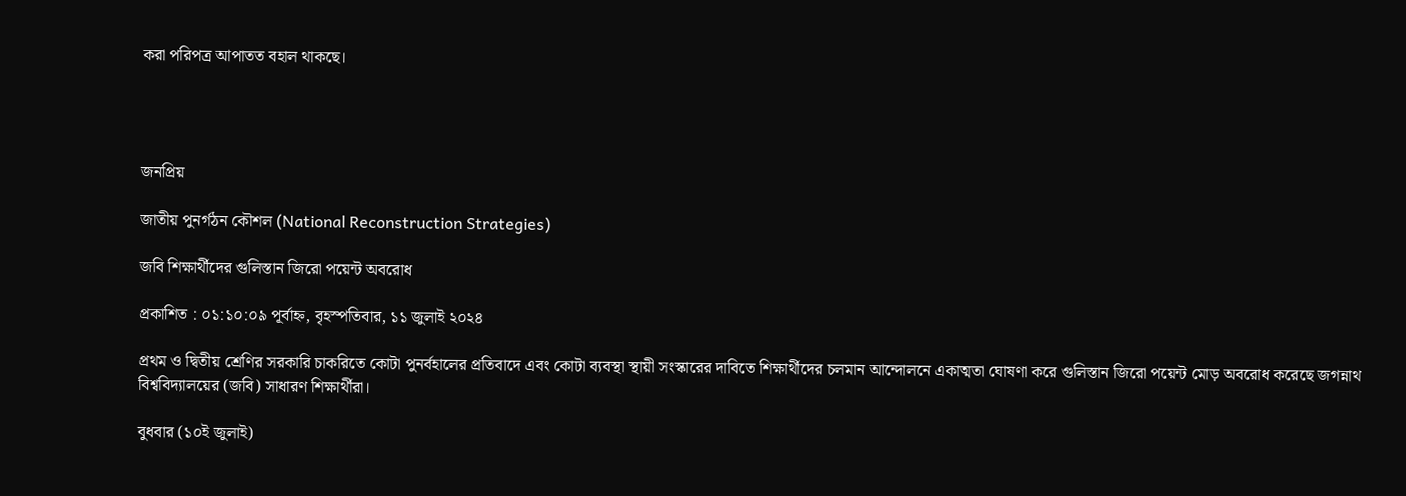করা পরিপত্র আপাতত বহাল থাকছে।




জনপ্রিয়

জাতীয় পুনর্গঠন কৌশল (National Reconstruction Strategies)

জবি শিক্ষার্থীদের গুলিস্তান জিরো পয়েন্ট অবরোধ

প্রকাশিত : ০১:১০:০৯ পূর্বাহ্ন, বৃহস্পতিবার, ১১ জুলাই ২০২৪

প্রথম ও দ্বিতীয় শ্রেণির সরকারি চাকরিতে কোটা পুনর্বহালের প্রতিবাদে এবং কোটা ব্যবস্থা স্থায়ী সংস্কারের দাবিতে শিক্ষার্থীদের চলমান আন্দোলনে একাত্মতা ঘোষণা করে গুলিস্তান জিরো পয়েন্ট মোড় অবরোধ করেছে জগন্নাথ বিশ্ববিদ্যালয়ের (জবি) সাধারণ শিক্ষার্থীরা।

বুধবার (১০ই জুলাই)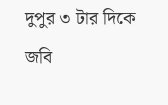দুপুর ৩ টার দিকে জবি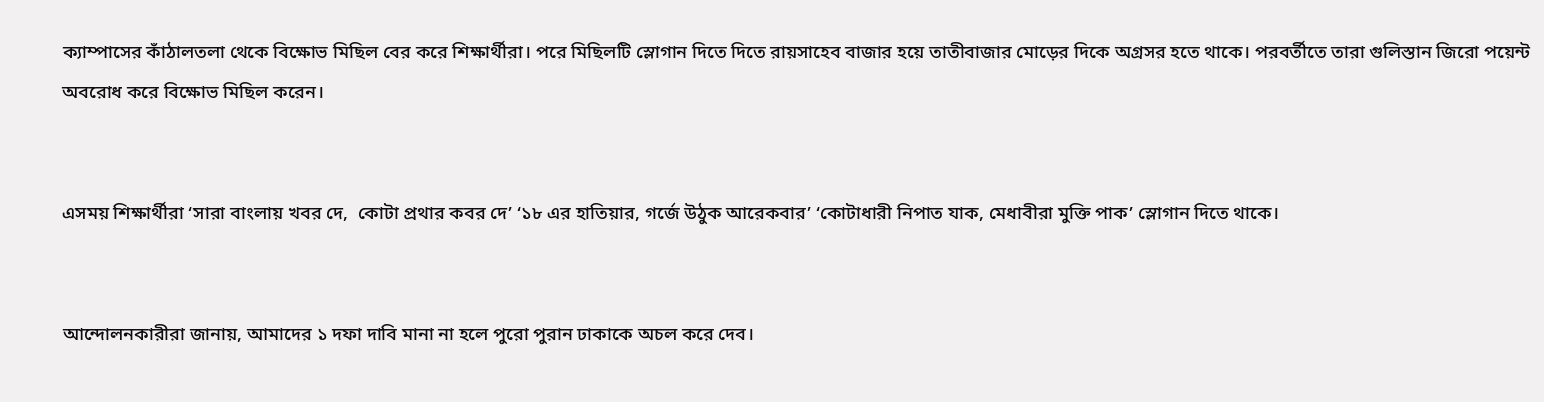ক্যাম্পাসের কাঁঠালতলা থেকে বিক্ষোভ মিছিল বের করে শিক্ষার্থীরা। পরে মিছিলটি স্লোগান দিতে দিতে রায়সাহেব বাজার হয়ে তাতীবাজার মোড়ের দিকে অগ্রসর হতে থাকে। পরবর্তীতে তারা গুলিস্তান জিরো পয়েন্ট অবরোধ করে বিক্ষোভ মিছিল করেন।


এসময় শিক্ষার্থীরা ‘সারা বাংলায় খবর দে,  কোটা প্রথার কবর দে’ ‘১৮ এর হাতিয়ার, গর্জে উঠুক আরেকবার’ ‘কোটাধারী নিপাত যাক, মেধাবীরা মুক্তি পাক’ স্লোগান দিতে থাকে।


আন্দোলনকারীরা জানায়, আমাদের ১ দফা দাবি মানা না হলে পুরো পুরান ঢাকাকে অচল করে দেব।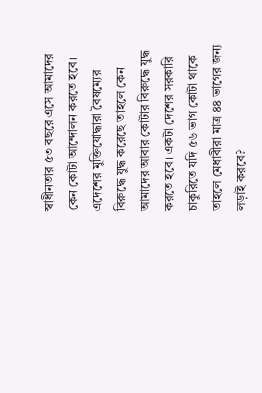স্বাধীনতার ৫৩ বছরে এসে আমাদের কেন কোটা আন্দোলন করতে হবে। এদেশের মুক্তিযোদ্ধারা বৈষম্যের বিরুদ্ধে যুদ্ধ করেছে তাহলে কেন আমাদের আবার কোটার বিরুদ্ধে যুদ্ধ করতে হবে। একটা দেশের সরকারি চাকুরিতে যদি ৫৬ ভাগ কোটা থাকে তাহলে মেধাবীরা মাত্র ৪৪ ভাগের জন্য লড়াই করবে?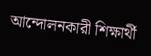আন্দোলনকারী শিক্ষার্থী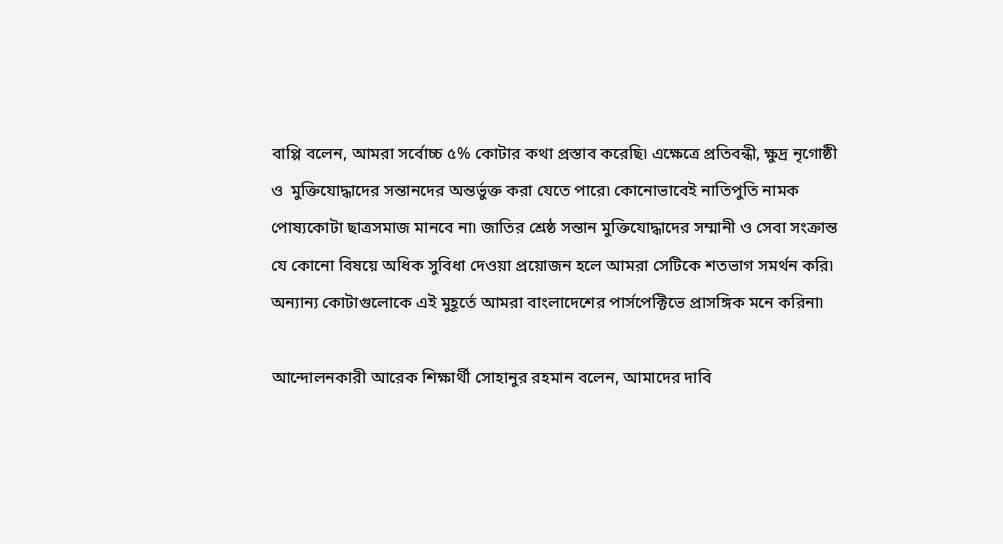বাপ্পি বলেন, আমরা সর্বোচ্চ ৫% কোটার কথা প্রস্তাব করেছি৷ এক্ষেত্রে প্রতিবন্ধী, ক্ষুদ্র নৃগোষ্ঠী ও  মুক্তিযোদ্ধাদের সন্তানদের অন্তর্ভুক্ত করা যেতে পারে৷ কোনোভাবেই নাতিপুতি নামক পোষ্যকোটা ছাত্রসমাজ মানবে না৷ জাতির শ্রেষ্ঠ সন্তান মুক্তিযোদ্ধাদের সম্মানী ও সেবা সংক্রান্ত যে কোনো বিষয়ে অধিক সুবিধা দেওয়া প্রয়োজন হলে আমরা সেটিকে শতভাগ সমর্থন করি৷ অন্যান্য কোটাগুলোকে এই মুহূর্তে আমরা বাংলাদেশের পার্সপেক্টিভে প্রাসঙ্গিক মনে করিনা৷

আন্দোলনকারী আরেক শিক্ষার্থী সোহানুর রহমান বলেন, আমাদের দাবি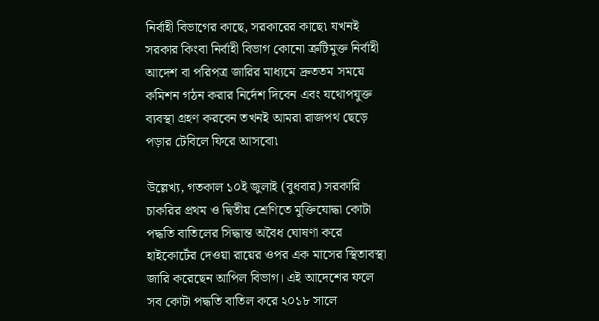নির্বাহী বিভাগের কাছে, সরকারের কাছে৷ যখনই সরকার কিংবা নির্বাহী বিভাগ কোনো ত্রুটিমুক্ত নির্বাহী আদেশ বা পরিপত্র জারির মাধ্যমে দ্রুততম সময়ে কমিশন গঠন করার নির্দেশ দিবেন এবং যথোপযুক্ত ব্যবস্থা গ্রহণ করবেন তখনই আমরা রাজপথ ছেড়ে পড়ার টেবিলে ফিরে আসবো৷

উল্লেখ্য, গতকাল ১০ই জুলাই (বুধবার) সরকারি চাকরির প্রথম ও দ্বিতীয় শ্রেণিতে মুক্তিযোদ্ধা কোটা পদ্ধতি বাতিলের সিদ্ধান্ত অবৈধ ঘোষণা করে হাইকোর্টের দেওয়া রায়ের ওপর এক মাসের স্থিতাবস্থা জারি করেছেন আপিল বিভাগ। এই আদেশের ফলে সব কোটা পদ্ধতি বাতিল করে ২০১৮ সালে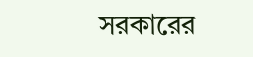সরকারের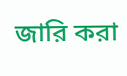জারি করা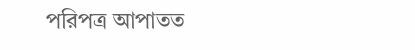পরিপত্র আপাতত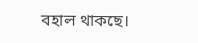বহাল থাকছে।